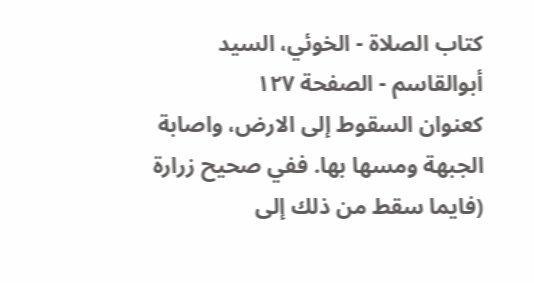كتاب الصلاة - الخوئي، السيد أبوالقاسم - الصفحة ١٢٧
كعنوان السقوط إلى الارض، واصابة الجبهة ومسها بها. ففي صحيح زرارة (فايما سقط من ذلك إلى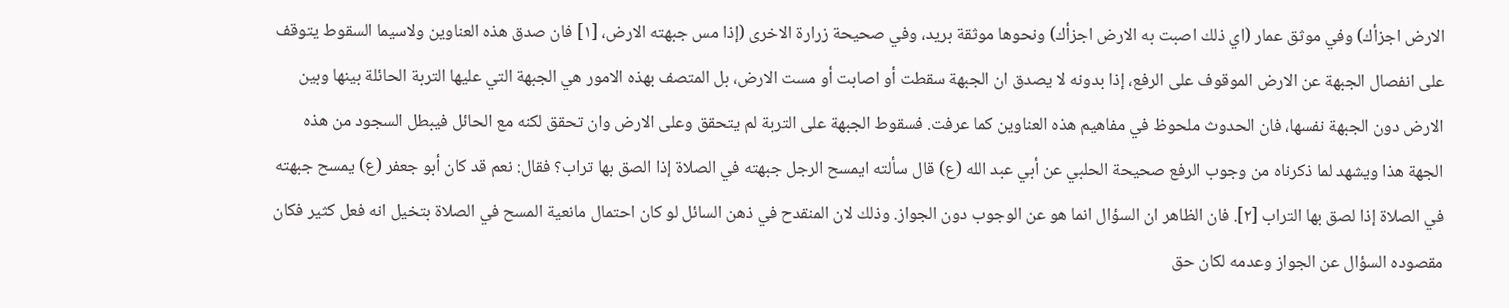الارض اجزأك) وفي موثق عمار (اي ذلك اصبت به الارض اجزأك) ونحوها موثقة بريد، وفي صحيحة زرارة الاخرى (إذا مس جبهته الارض، [١] فان صدق هذه العناوين ولاسيما السقوط يتوقف على انفصال الجبهة عن الارض الموقوف على الرفع، إذا بدونه لا يصدق ان الجبهة سقطت أو اصابت أو مست الارض، بل المتصف بهذه الامور هي الجبهة التي عليها التربة الحائلة بينها وبين الارض دون الجبهة نفسها، فان الحدوث ملحوظ في مفاهيم هذه العناوين كما عرفت. فسقوط الجبهة على التربة لم يتحقق وعلى الارض وان تحقق لكنه مع الحائل فيبطل السجود من هذه الجهة هذا ويشهد لما ذكرناه من وجوب الرفع صحيحة الحلبي عن أبي عبد الله (ع) قال سألته ايمسح الرجل جبهته في الصلاة إذا الصق بها تراب؟ فقال: نعم قد كان أبو جعفر (ع) يمسح جبهته في الصلاة إذا لصق بها التراب [٢]. فان الظاهر ان السؤال انما هو عن الوجوب دون الجواز. وذلك لان المنقدح في ذهن السائل لو كان احتمال مانعية المسح في الصلاة بتخيل انه فعل كثير فكان مقصوده السؤال عن الجواز وعدمه لكان حق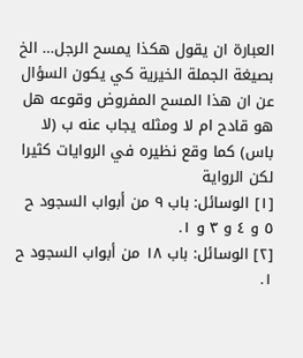العبارة ان يقول هكذا يمسح الرجل... الخ بصيغة الجملة الخيرية كي يكون السؤال عن ان هذا المسح المفروض وقوعه هل هو قادح ام لا ومثله يجاب عنه ب (لا باس) كما وقع نظيره في الروايات كثيرا لكن الرواية
[١] الوسائل: باب ٩ من أبواب السجود ح ٥ و ٤ و ٣ و ١.
[٢] الوسائل: باب ١٨ من أبواب السجود ح ١.